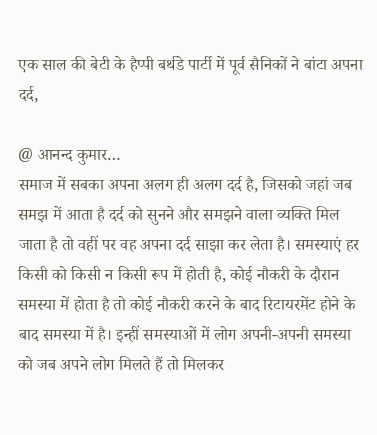एक साल की बेटी के हैप्पी बर्थडे पार्टी में पूर्व सैनिकों ने बांटा अपना दर्द,

@ आनन्द कुमार…
समाज में सबका अपना अलग ही अलग दर्द है, जिसको जहां जब समझ में आता है दर्द को सुनने और समझने वाला व्यक्ति मिल जाता है तो वहीं पर वह अपना दर्द साझा कर लेता है। समस्याएं हर किसी को किसी न किसी रूप में होती है, कोई नौकरी के दौरान समस्या में होता है तो कोई नौकरी करने के बाद रिटायरमेंट होने के बाद समस्या में है। इन्हीं समस्याओं में लोग अपनी-अपनी समस्या को जब अपने लोग मिलते हैं तो मिलकर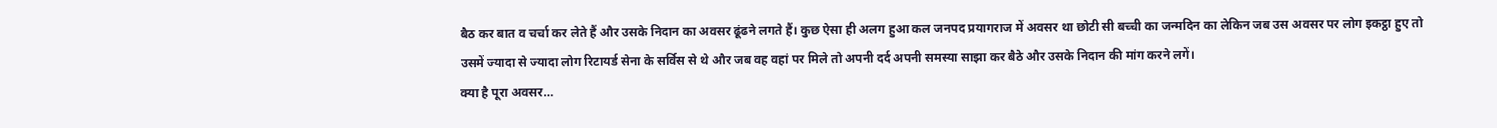बैठ कर बात व चर्चा कर लेते हैं और उसके निदान का अवसर ढूंढने लगते हैं। कुछ ऐसा ही अलग हुआ कल जनपद प्रयागराज में अवसर था छोटी सी बच्ची का जन्मदिन का लेकिन जब उस अवसर पर लोग इकट्ठा हुए तो उसमें ज्यादा से ज्यादा लोग रिटायर्ड सेना के सर्विस से थे और जब वह वहां पर मिले तो अपनी दर्द अपनी समस्या साझा कर बैठे और उसके निदान की मांग करने लगें।
क्या है पूरा अवसर…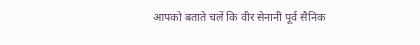आपको बताते चलें कि वीर सेनानी पूर्व सैनिक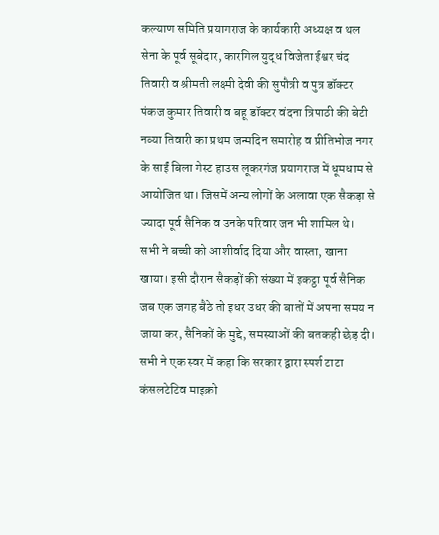कल्याण समिति प्रयागराज के कार्यकारी अध्यक्ष व थल सेना के पूर्व सूबेदार, कारगिल युद्ध विजेता ईश्वर चंद तिवारी व श्रीमती लक्ष्मी देवी की सुपौत्री व पुत्र डॉक्टर पंकज कुमार तिवारी व बहू डॉक्टर वंदना त्रिपाठी की बेटी नव्या तिवारी का प्रथम जन्मदिन समारोह व प्रीतिभोज नगर के साईं बिला गेस्ट हाउस लूकरगंज प्रयागराज में धूमधाम से आयोजित था। जिसमें अन्य लोगों के अलावा एक सैकड़ा से ज्यादा पूर्व सैनिक व उनके परिवार जन भी शामिल थे। सभी ने बच्ची को आशीर्वाद दिया और वास्ता, खाना खाया। इसी दौरान सैकड़ों की संख्या में इकट्ठा पूर्व सैनिक जब एक जगह बैठे तो इधर उधर की बातों में अपना समय न जाया कर, सैनिकों के मुद्दे, समस्याओं की बतकही छेड़ दी। सभी ने एक स्वर में कहा कि सरकार द्वारा स्पर्श टाटा कंसलटेटिव माइक्रो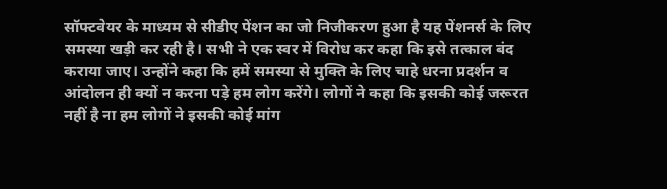सॉफ्टवेयर के माध्यम से सीडीए पेंशन का जो निजीकरण हुआ है यह पेंशनर्स के लिए समस्या खड़ी कर रही है। सभी ने एक स्वर में विरोध कर कहा कि इसे तत्काल बंद कराया जाए। उन्होंने कहा कि हमें समस्या से मुक्ति के लिए चाहे धरना प्रदर्शन व आंदोलन ही क्यों न करना पड़े हम लोग करेंगे। लोगों ने कहा कि इसकी कोई जरूरत नहीं है ना हम लोगों ने इसकी कोई मांग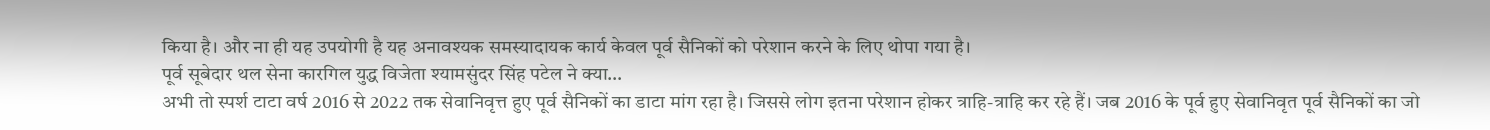किया है। और ना ही यह उपयोगी है यह अनावश्यक समस्यादायक कार्य केवल पूर्व सैनिकों को परेशान करने के लिए थोपा गया है।
पूर्व सूबेदार थल सेना कारगिल युद्ध विजेता श्यामसुंदर सिंह पटेल ने क्या…
अभी तो स्पर्श टाटा वर्ष 2016 से 2022 तक सेवानिवृत्त हुए पूर्व सैनिकों का डाटा मांग रहा है। जिससे लोग इतना परेशान होकर त्राहि-त्राहि कर रहे हैं। जब 2016 के पूर्व हुए सेवानिवृत पूर्व सैनिकों का जो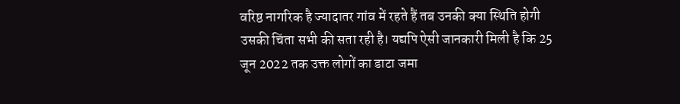वरिष्ठ नागरिक है ज्यादातर गांव में रहते हैं तब उनकी क्या स्थिति होगी उसकी चिंता सभी की सता रही है। यद्यपि ऐसी जानकारी मिली है कि 25 जून 2022 तक उक्त लोगों का डाटा जमा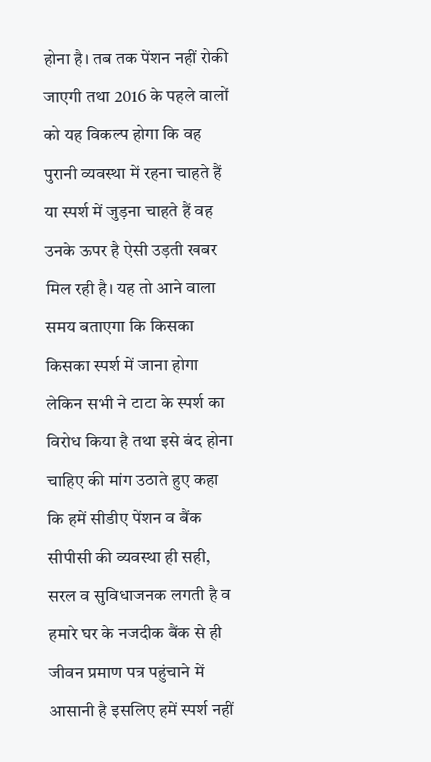होना है। तब तक पेंशन नहीं रोकी जाएगी तथा 2016 के पहले वालों को यह विकल्प होगा कि वह पुरानी व्यवस्था में रहना चाहते हैं या स्पर्श में जुड़ना चाहते हैं वह उनके ऊपर है ऐसी उड़ती खबर मिल रही है। यह तो आने वाला समय बताएगा कि किसका किसका स्पर्श में जाना होगा लेकिन सभी ने टाटा के स्पर्श का विरोध किया है तथा इसे बंद होना चाहिए की मांग उठाते हुए कहा कि हमें सीडीए पेंशन व बैंक सीपीसी की व्यवस्था ही सही, सरल व सुविधाजनक लगती है व हमारे घर के नजदीक बैंक से ही जीवन प्रमाण पत्र पहुंचाने में आसानी है इसलिए हमें स्पर्श नहीं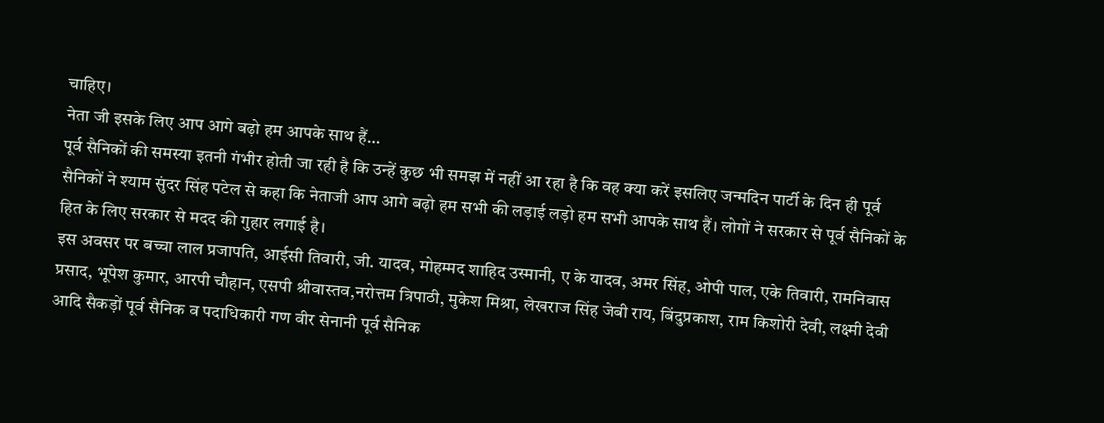चाहिए।
नेता जी इसके लिए आप आगे बढ़ो हम आपके साथ हैं…
पूर्व सैनिकों की समस्या इतनी गंभीर होती जा रही है कि उन्हें कुछ भी समझ में नहीं आ रहा है कि वह क्या करें इसलिए जन्मदिन पार्टी के दिन ही पूर्व सैनिकों ने श्याम सुंदर सिंह पटेल से कहा कि नेताजी आप आगे बढ़ो हम सभी की लड़ाई लड़ो हम सभी आपके साथ हैं। लोगों ने सरकार से पूर्व सैनिकों के हित के लिए सरकार से मदद की गुहार लगाई है।
इस अवसर पर बच्चा लाल प्रजापति, आईसी तिवारी, जी. यादव, मोहम्मद शाहिद उस्मानी, ए के यादव, अमर सिंह, ओपी पाल, एके तिवारी, रामनिवास प्रसाद, भूपेश कुमार, आरपी चौहान, एसपी श्रीवास्तव,नरोत्तम त्रिपाठी, मुकेश मिश्रा, लेखराज सिंह जेबी राय, बिंदुप्रकाश, राम किशोरी देवी, लक्ष्मी देवी आदि सैकड़ों पूर्व सैनिक व पदाधिकारी गण वीर सेनानी पूर्व सैनिक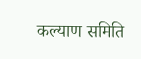कल्याण समिति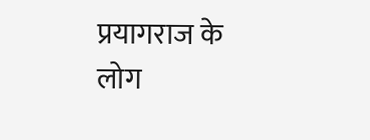प्रयागराज के लोग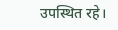उपस्थित रहे।